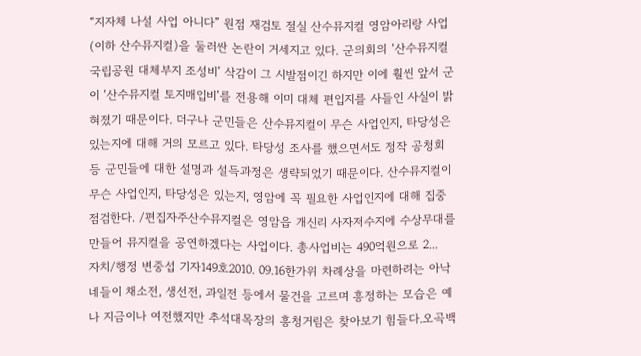“지자체 나설 사업 아니다” 원점 재검토 절실 산수뮤지컬 영암아리랑 사업(이하 산수뮤지컬)을 둘러싼 논란이 거세지고 있다. 군의회의 ‘산수뮤지컬 국립공원 대체부지 조성비’ 삭감이 그 시발점이긴 하지만 이에 훨씬 앞서 군이 ‘산수뮤지컬 토지매입비’를 전용해 이미 대체 편입지를 사들인 사실이 밝혀졌기 때문이다. 더구나 군민들은 산수뮤지컬이 무슨 사업인지, 타당성은 있는지에 대해 거의 모르고 있다. 타당성 조사를 했으면서도 정작 공청회 등 군민들에 대한 설명과 설득과정은 생략되었기 때문이다. 산수뮤지컬이 무슨 사업인지, 타당성은 있는지, 영암에 꼭 필요한 사업인지에 대해 집중 점검한다. /편집자주산수뮤지컬은 영암읍 개신리 사자저수지에 수상무대를 만들어 뮤지컬을 공연하겠다는 사업이다. 총사업비는 490억원으로 2...
자치/행정 변중섭 기자149호2010. 09.16한가위 차례상을 마련하려는 아낙네들이 채소전, 생선전, 과일전 등에서 물건을 고르며 흥정하는 모습은 예나 지금이나 여전했지만 추석대목장의 흥청거림은 찾아보기 힘들다.오곡백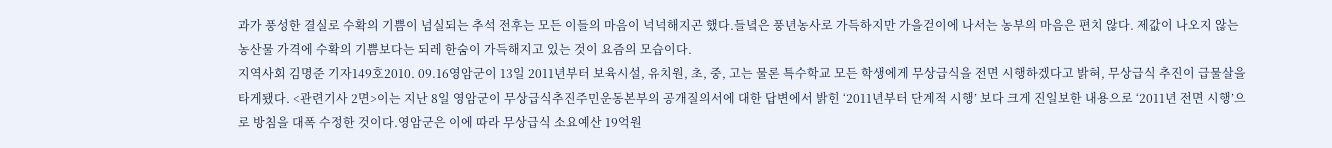과가 풍성한 결실로 수확의 기쁨이 넘실되는 추석 전후는 모든 이들의 마음이 넉넉해지곤 했다.들녘은 풍년농사로 가득하지만 가을걷이에 나서는 농부의 마음은 편치 않다. 제값이 나오지 않는 농산물 가격에 수확의 기쁨보다는 되레 한숨이 가득해지고 있는 것이 요즘의 모습이다.
지역사회 김명준 기자149호2010. 09.16영암군이 13일 2011년부터 보육시설, 유치원, 초, 중, 고는 물론 특수학교 모든 학생에게 무상급식을 전면 시행하겠다고 밝혀, 무상급식 추진이 급물살을 타게됐다. <관련기사 2면>이는 지난 8일 영암군이 무상급식추진주민운동본부의 공개질의서에 대한 답변에서 밝힌 ‘2011년부터 단계적 시행’ 보다 크게 진일보한 내용으로 ‘2011년 전면 시행’으로 방침을 대폭 수정한 것이다.영암군은 이에 따라 무상급식 소요예산 19억원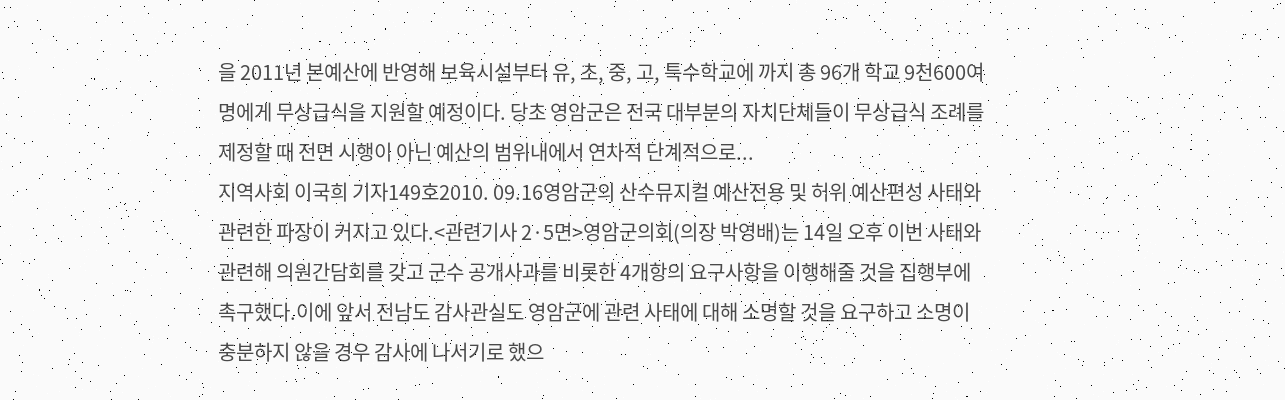을 2011년 본예산에 반영해 보육시설부터 유, 초, 중, 고, 특수학교에 까지 총 96개 학교 9천600여명에게 무상급식을 지원할 예정이다. 당초 영암군은 전국 대부분의 자치단체들이 무상급식 조례를 제정할 때 전면 시행이 아닌 예산의 범위내에서 연차적 단계적으로...
지역사회 이국희 기자149호2010. 09.16영암군의 산수뮤지컬 예산전용 및 허위 예산편성 사태와 관련한 파장이 커지고 있다.<관련기사 2·5면>영암군의회(의장 박영배)는 14일 오후 이번 사태와 관련해 의원간담회를 갖고 군수 공개사과를 비롯한 4개항의 요구사항을 이행해줄 것을 집행부에 촉구했다.이에 앞서 전남도 감사관실도 영암군에 관련 사태에 대해 소명할 것을 요구하고 소명이 충분하지 않을 경우 감사에 나서기로 했으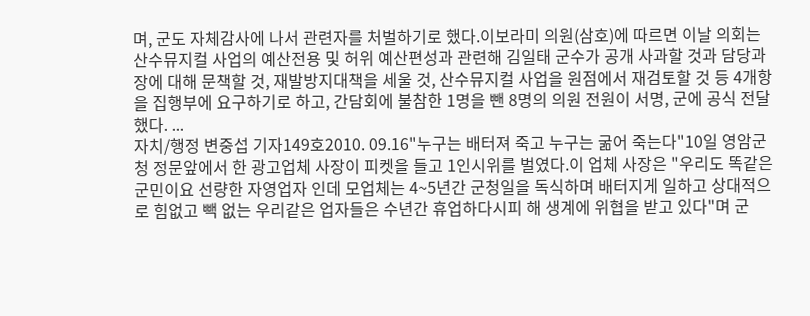며, 군도 자체감사에 나서 관련자를 처벌하기로 했다.이보라미 의원(삼호)에 따르면 이날 의회는 산수뮤지컬 사업의 예산전용 및 허위 예산편성과 관련해 김일태 군수가 공개 사과할 것과 담당과장에 대해 문책할 것, 재발방지대책을 세울 것, 산수뮤지컬 사업을 원점에서 재검토할 것 등 4개항을 집행부에 요구하기로 하고, 간담회에 불참한 1명을 뺀 8명의 의원 전원이 서명, 군에 공식 전달했다. ...
자치/행정 변중섭 기자149호2010. 09.16"누구는 배터져 죽고 누구는 굶어 죽는다"10일 영암군청 정문앞에서 한 광고업체 사장이 피켓을 들고 1인시위를 벌였다.이 업체 사장은 "우리도 똑같은 군민이요 선량한 자영업자 인데 모업체는 4~5년간 군청일을 독식하며 배터지게 일하고 상대적으로 힘없고 빽 없는 우리같은 업자들은 수년간 휴업하다시피 해 생계에 위협을 받고 있다"며 군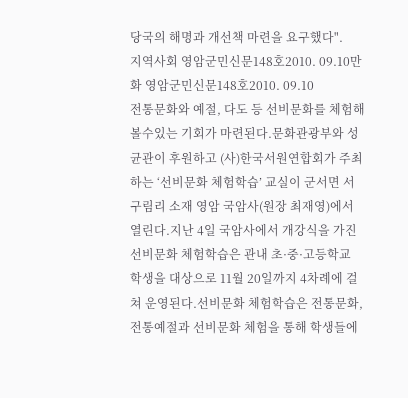당국의 해명과 개선책 마련을 요구했다".
지역사회 영암군민신문148호2010. 09.10만화 영암군민신문148호2010. 09.10
전통문화와 예절, 다도 등 선비문화를 체험해 볼수있는 기회가 마련된다.문화관광부와 성균관이 후원하고 (사)한국서원연합회가 주최하는 ‘선비문화 체험학습’ 교실이 군서면 서구림리 소재 영암 국암사(원장 최재영)에서 열린다.지난 4일 국암사에서 개강식을 가진 선비문화 체험학습은 관내 초·중·고등학교 학생을 대상으로 11월 20일까지 4차례에 걸쳐 운영된다.선비문화 체험학습은 전통문화, 전통예절과 선비문화 체험을 통해 학생들에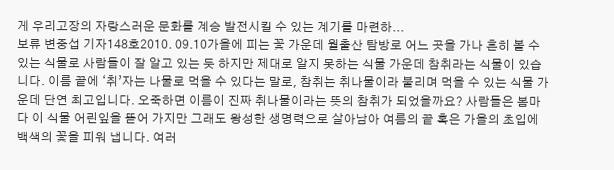게 우리고장의 자랑스러운 문화를 계승 발전시킬 수 있는 계기를 마련하...
보류 변중섭 기자148호2010. 09.10가을에 피는 꽃 가운데 월출산 탐방로 어느 곳을 가나 흔히 볼 수 있는 식물로 사람들이 잘 알고 있는 듯 하지만 제대로 알지 못하는 식물 가운데 참취라는 식물이 있습니다. 이름 끝에 ‘취’자는 나물로 먹을 수 있다는 말로, 참취는 취나물이라 불리며 먹을 수 있는 식물 가운데 단연 최고입니다. 오죽하면 이름이 진짜 취나물이라는 뜻의 참취가 되었을까요? 사람들은 봄마다 이 식물 어린잎을 뜯어 가지만 그래도 왕성한 생명력으로 살아남아 여름의 끝 혹은 가을의 초입에 백색의 꽃을 피워 냅니다. 여러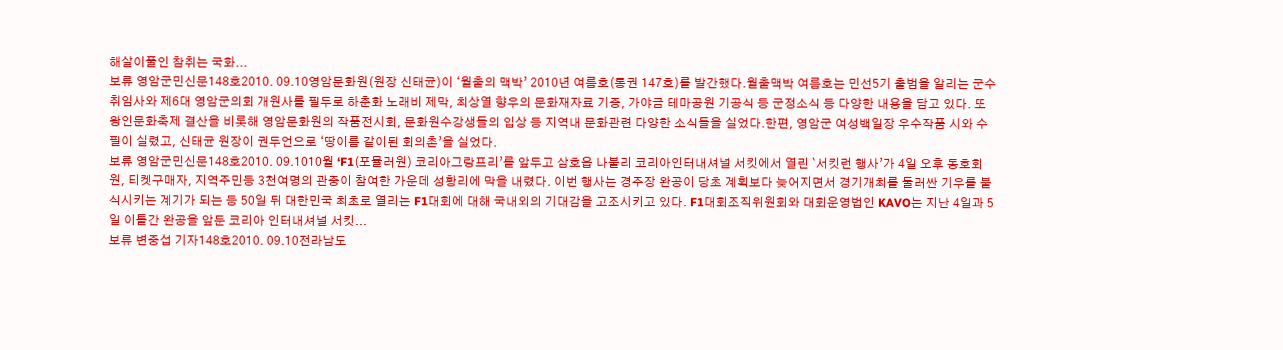해살이풀인 참취는 국화...
보류 영암군민신문148호2010. 09.10영암문화원(원장 신태균)이 ‘월출의 맥박’ 2010년 여름호(통권 147호)를 발간했다.월출맥박 여름호는 민선5기 출범을 알리는 군수 취임사와 제6대 영암군의회 개원사를 필두로 하춘화 노래비 제막, 최상열 향우의 문화재자료 기증, 가야금 테마공원 기공식 등 군정소식 등 다양한 내용을 담고 있다. 또 왕인문화축제 결산을 비롯해 영암문화원의 작품전시회, 문화원수강생들의 입상 등 지역내 문화관련 다양한 소식들을 실었다.한편, 영암군 여성백일장 우수작품 시와 수필이 실렸고, 신태균 원장이 권두언으로 ‘땅이름 같이된 회의촌’을 실었다.
보류 영암군민신문148호2010. 09.1010월 ‘F1(포뮬러원) 코리아그랑프리’를 앞두고 삼호읍 나불리 코리아인터내셔널 서킷에서 열린 `서킷런 행사’가 4일 오후 동호회원, 티켓구매자, 지역주민등 3천여명의 관중이 참여한 가운데 성황리에 막을 내렸다. 이번 행사는 경주장 완공이 당초 계획보다 늦어지면서 경기개최를 둘러싼 기우를 불식시키는 계기가 되는 등 50일 뒤 대한민국 최초로 열리는 F1대회에 대해 국내외의 기대감을 고조시키고 있다. F1대회조직위원회와 대회운영법인 KAVO는 지난 4일과 5일 이틀간 완공을 앞둔 코리아 인터내셔널 서킷...
보류 변중섭 기자148호2010. 09.10전라남도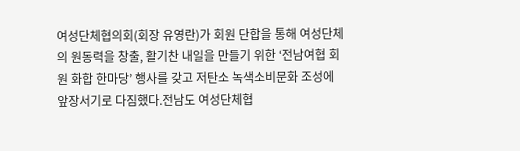여성단체협의회(회장 유영란)가 회원 단합을 통해 여성단체의 원동력을 창출, 활기찬 내일을 만들기 위한 ‘전남여협 회원 화합 한마당’ 행사를 갖고 저탄소 녹색소비문화 조성에 앞장서기로 다짐했다.전남도 여성단체협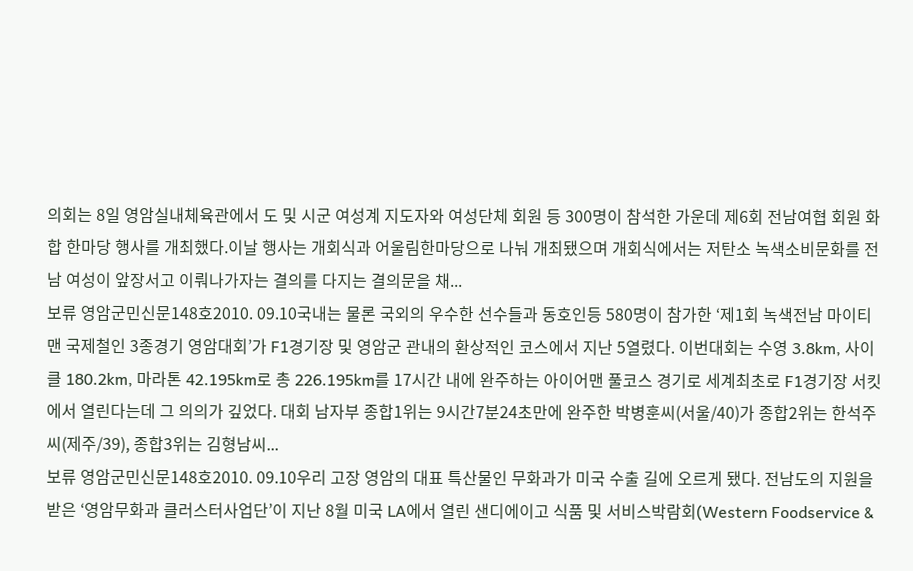의회는 8일 영암실내체육관에서 도 및 시군 여성계 지도자와 여성단체 회원 등 300명이 참석한 가운데 제6회 전남여협 회원 화합 한마당 행사를 개최했다.이날 행사는 개회식과 어울림한마당으로 나눠 개최됐으며 개회식에서는 저탄소 녹색소비문화를 전남 여성이 앞장서고 이뤄나가자는 결의를 다지는 결의문을 채...
보류 영암군민신문148호2010. 09.10국내는 물론 국외의 우수한 선수들과 동호인등 580명이 참가한 ‘제1회 녹색전남 마이티맨 국제철인 3종경기 영암대회’가 F1경기장 및 영암군 관내의 환상적인 코스에서 지난 5열렸다. 이번대회는 수영 3.8km, 사이클 180.2km, 마라톤 42.195km로 총 226.195km를 17시간 내에 완주하는 아이어맨 풀코스 경기로 세계최초로 F1경기장 서킷에서 열린다는데 그 의의가 깊었다. 대회 남자부 종합1위는 9시간7분24초만에 완주한 박병훈씨(서울/40)가 종합2위는 한석주씨(제주/39), 종합3위는 김형남씨...
보류 영암군민신문148호2010. 09.10우리 고장 영암의 대표 특산물인 무화과가 미국 수출 길에 오르게 됐다. 전남도의 지원을 받은 ‘영암무화과 클러스터사업단’이 지난 8월 미국 LA에서 열린 샌디에이고 식품 및 서비스박람회(Western Foodservice &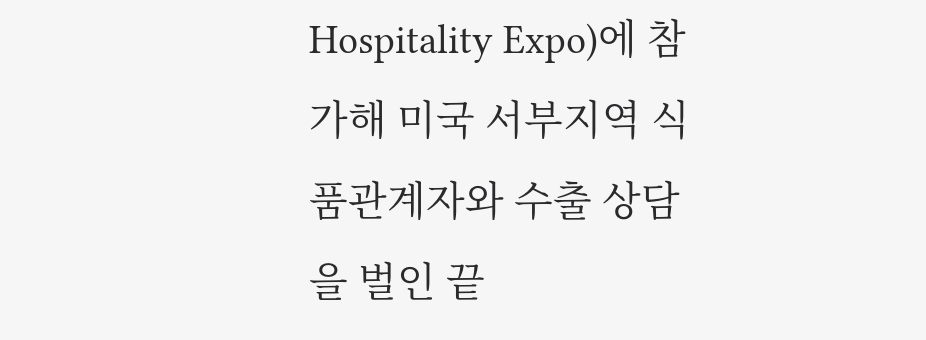Hospitality Expo)에 참가해 미국 서부지역 식품관계자와 수출 상담을 벌인 끝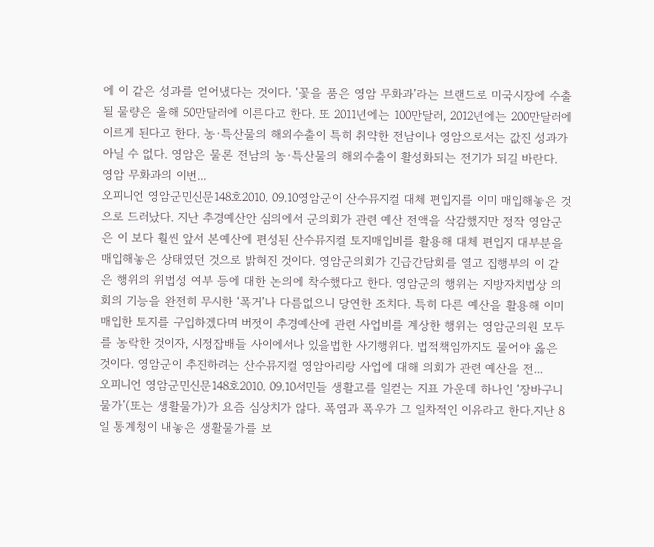에 이 같은 성과를 얻어냈다는 것이다. ‘꽃을 품은 영암 무화과’라는 브랜드로 미국시장에 수출될 물량은 올해 50만달러에 이른다고 한다. 또 2011년에는 100만달러, 2012년에는 200만달러에 이르게 된다고 한다. 농·특산물의 해외수출이 특히 취약한 전남이나 영암으로서는 값진 성과가 아닐 수 없다. 영암은 물론 전남의 농·특산물의 해외수출이 활성화되는 전기가 되길 바란다. 영암 무화과의 이번...
오피니언 영암군민신문148호2010. 09.10영암군이 산수뮤지컬 대체 편입지를 이미 매입해놓은 것으로 드러났다. 지난 추경예산안 심의에서 군의회가 관련 예산 전액을 삭감했지만 정작 영암군은 이 보다 훨씬 앞서 본예산에 편성된 산수뮤지컬 토지매입비를 활용해 대체 편입지 대부분을 매입해놓은 상태였던 것으로 밝혀진 것이다. 영암군의회가 긴급간담회를 열고 집행부의 이 같은 행위의 위법성 여부 등에 대한 논의에 착수했다고 한다. 영암군의 행위는 지방자치법상 의회의 기능을 완전히 무시한 ‘폭거’나 다름없으니 당연한 조치다. 특히 다른 예산을 활용해 이미 매입한 토지를 구입하겠다며 버젓이 추경예산에 관련 사업비를 계상한 행위는 영암군의원 모두를 농락한 것이자, 시정잡배들 사이에서나 있을법한 사기행위다. 법적책임까지도 물어야 옳은 것이다. 영암군이 추진하려는 산수뮤지컬 영암아리랑 사업에 대해 의회가 관련 예산을 전...
오피니언 영암군민신문148호2010. 09.10서민들 생활고를 일컫는 지표 가운데 하나인 ‘장바구니 물가’(또는 생활물가)가 요즘 심상치가 않다. 폭염과 폭우가 그 일차적인 이유라고 한다.지난 8일 통계청이 내놓은 생활물가를 보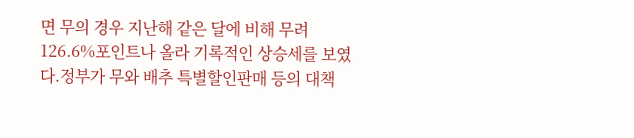면 무의 경우 지난해 같은 달에 비해 무려 126.6%포인트나 올라 기록적인 상승세를 보였다.정부가 무와 배추 특별할인판매 등의 대책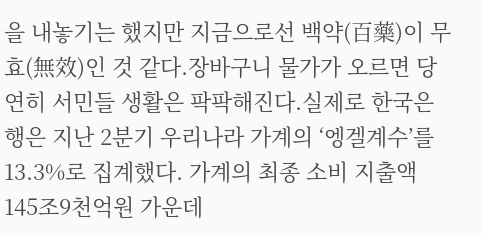을 내놓기는 했지만 지금으로선 백약(百藥)이 무효(無效)인 것 같다.장바구니 물가가 오르면 당연히 서민들 생활은 팍팍해진다.실제로 한국은행은 지난 2분기 우리나라 가계의 ‘엥겔계수’를 13.3%로 집계했다. 가계의 최종 소비 지출액 145조9천억원 가운데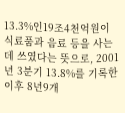13.3%인19조4천억원이 식료품과 음료 등을 사는데 쓰였다는 뜻으로, 2001년 3분기 13.8%를 기록한 이후 8년9개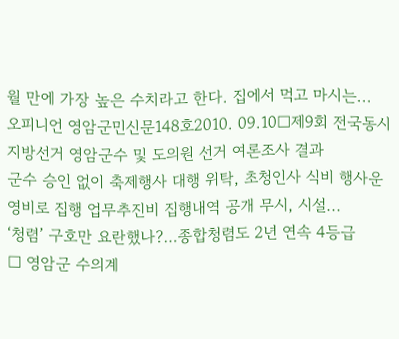월 만에 가장 높은 수치라고 한다. 집에서 먹고 마시는...
오피니언 영암군민신문148호2010. 09.10□제9회 전국동시지방선거 영암군수 및 도의원 선거 여론조사 결과
군수 승인 없이 축제행사 대행 위탁, 초청인사 식비 행사운영비로 집행 업무추진비 집행내역 공개 무시, 시설...
‘청렴’ 구호만 요란했나?…종합청렴도 2년 연속 4등급
□ 영암군 수의계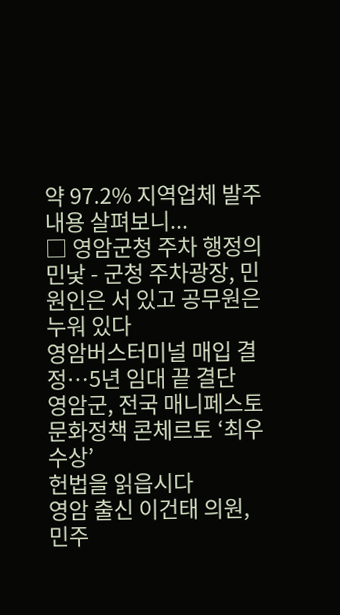약 97.2% 지역업체 발주 내용 살펴보니...
□ 영암군청 주차 행정의 민낯 - 군청 주차광장, 민원인은 서 있고 공무원은 누워 있다
영암버스터미널 매입 결정…5년 임대 끝 결단
영암군, 전국 매니페스토 문화정책 콘체르토 ‘최우수상’
헌법을 읽읍시다
영암 출신 이건태 의원, 민주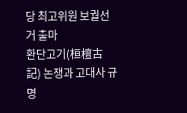당 최고위원 보궐선거 출마
환단고기(桓檀古記) 논쟁과 고대사 규명